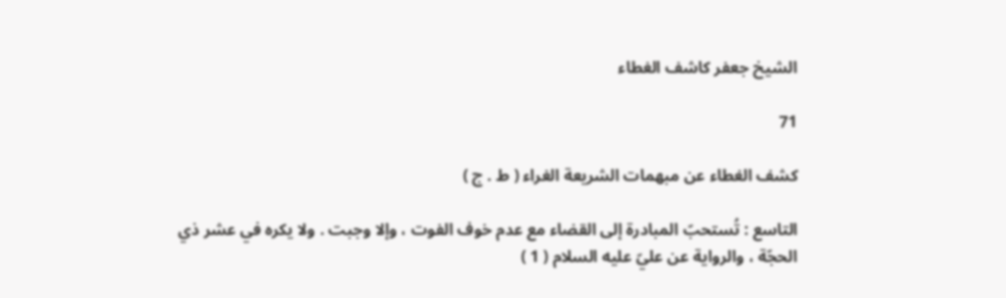الشيخ جعفر كاشف الغطاء

71

كشف الغطاء عن مبهمات الشريعة الغراء ( ط . ج )

التاسع : تُستحبّ المبادرة إلى القضاء مع عدم خوف الفوت ، وإلا وجبت . ولا يكره في عشر ذي الحجّة ، والرواية عن عليّ عليه السلام ( 1 )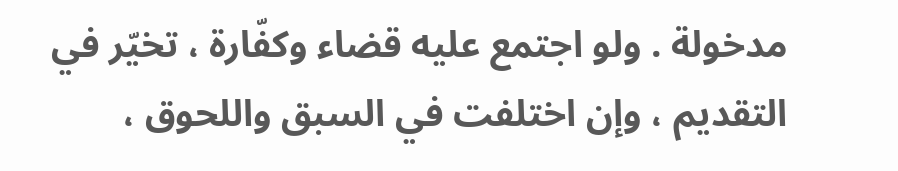مدخولة . ولو اجتمع عليه قضاء وكفّارة ، تخيّر في التقديم ، وإن اختلفت في السبق واللحوق ،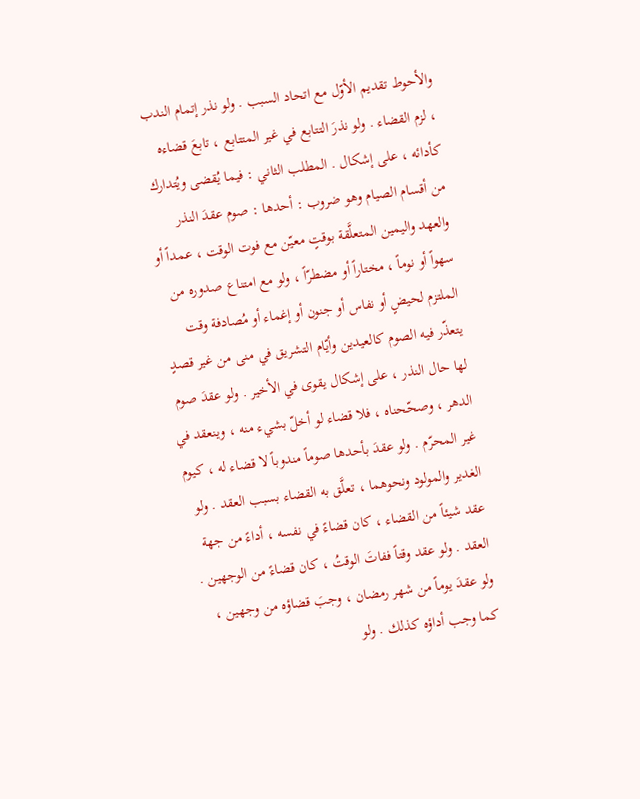والأحوط تقديم الأوّل مع اتحاد السبب . ولو نذر إتمام الندب ، لزم القضاء . ولو نذرَ التتابع في غير المتتابع ، تابعَ قضاءه كأدائه ، على إشكال . المطلب الثاني : فيما يُقضى ويُتدارك من أقسام الصيام وهو ضروب : أحدها : صوم عقدَ النذر والعهد واليمين المتعلَّقة بوقتٍ معيّن مع فوت الوقت ، عمداً أو سهواً أو نوماً ، مختاراً أو مضطرّاً ، ولو مع امتناع صدوره من الملتزم لحيضٍ أو نفاس أو جنون أو إغماء أو مُصادفة وقت يتعذّر فيه الصوم كالعيدين وأيّام التشريق في منى من غير قصدٍ لها حال النذر ، على إشكال يقوى في الأخير . ولو عقدَ صوم الدهر ، وصحّحناه ، فلا قضاء لو أخلّ بشيء منه ، وينعقد في غير المحرّم . ولو عقدَ بأحدها صوماً مندوباً لا قضاء له ، كيوم الغدير والمولود ونحوهما ، تعلَّق به القضاء بسبب العقد . ولو عقد شيئاً من القضاء ، كان قضاءً في نفسه ، أداءً من جهة العقد . ولو عقد وقتاً ففاتَ الوقتُ ، كان قضاءً من الوجهين . ولو عقدَ يوماً من شهر رمضان ، وجبَ قضاؤه من وجهين ، كما وجب أداؤه كذلك . ولو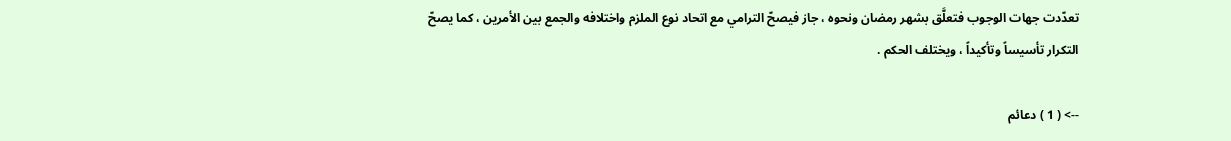تعدّدت جهات الوجوب فتعلَّق بشهر رمضان ونحوه ، جاز فيصحّ الترامي مع اتحاد نوع الملزم واختلافه والجمع بين الأمرين ، كما يصحّ التكرار تأسيساً وتأكيداً ، ويختلف الحكم .

--> ( 1 ) دعائم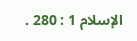الإسلام 1 : 280 .